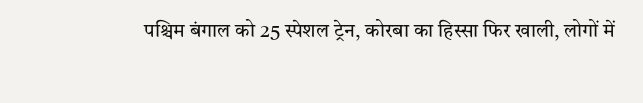पश्चिम बंगाल को 25 स्पेशल ट्रेन, कोरबा का हिस्सा फिर खाली, लोगों में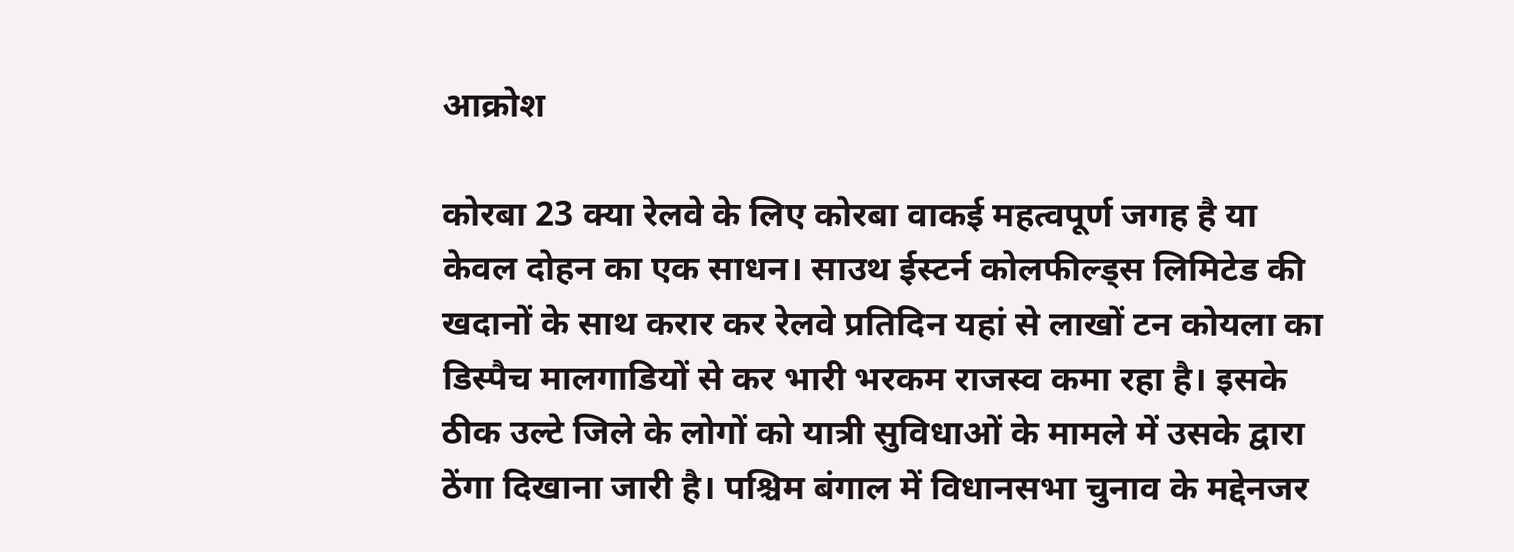आक्रोश

कोरबा 23 क्या रेलवे के लिए कोरबा वाकई महत्वपूर्ण जगह है या केवल दोहन का एक साधन। साउथ ईस्टर्न कोलफील्ड्स लिमिटेड की खदानों के साथ करार कर रेलवे प्रतिदिन यहां से लाखों टन कोयला का डिस्पैच मालगाडियों से कर भारी भरकम राजस्व कमा रहा है। इसके ठीक उल्टे जिले के लोगों को यात्री सुविधाओं के मामले में उसके द्वारा ठेंगा दिखाना जारी है। पश्चिम बंगाल में विधानसभा चुनाव के मद्देनजर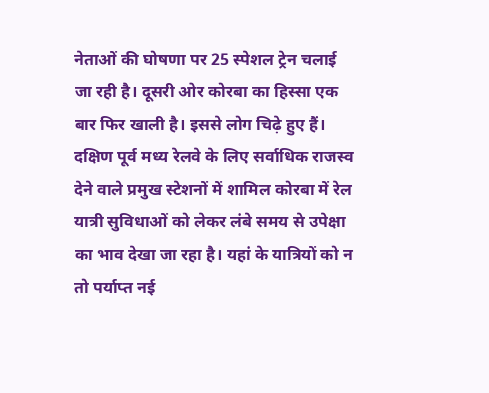नेताओं की घोषणा पर 25 स्पेशल ट्रेन चलाई जा रही है। दूसरी ओर कोरबा का हिस्सा एक बार फिर खाली है। इससे लोग चिढ़े हुए हैं।
दक्षिण पूर्व मध्य रेलवे के लिए सर्वाधिक राजस्व देने वाले प्रमुख स्टेशनों में शामिल कोरबा में रेल यात्री सुविधाओं को लेकर लंबे समय से उपेक्षा का भाव देखा जा रहा है। यहां के यात्रियों को न तो पर्याप्त नई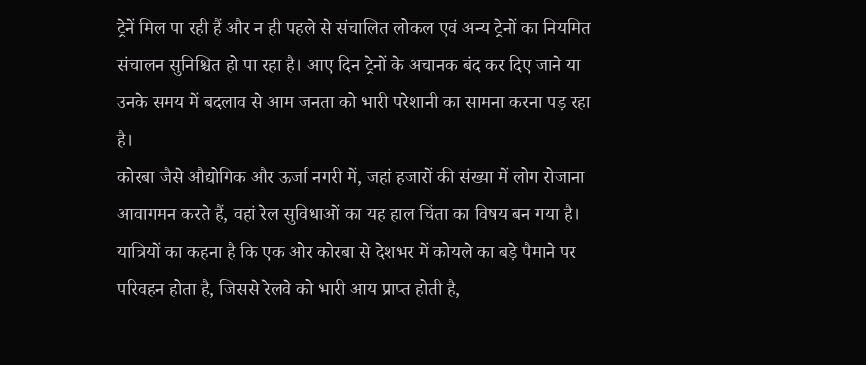ट्रेनें मिल पा रही हैं और न ही पहले से संचालित लोकल एवं अन्य ट्रेनों का नियमित संचालन सुनिश्चित हो पा रहा है। आए दिन ट्रेनों के अचानक बंद कर दिए जाने या उनके समय में बदलाव से आम जनता को भारी परेशानी का सामना करना पड़ रहा है।
कोरबा जैसे औद्योगिक और ऊर्जा नगरी में, जहां हजारों की संख्या में लोग रोजाना आवागमन करते हैं, वहां रेल सुविधाओं का यह हाल चिंता का विषय बन गया है। यात्रियों का कहना है कि एक ओर कोरबा से देशभर में कोयले का बड़े पैमाने पर परिवहन होता है, जिससे रेलवे को भारी आय प्राप्त होती है,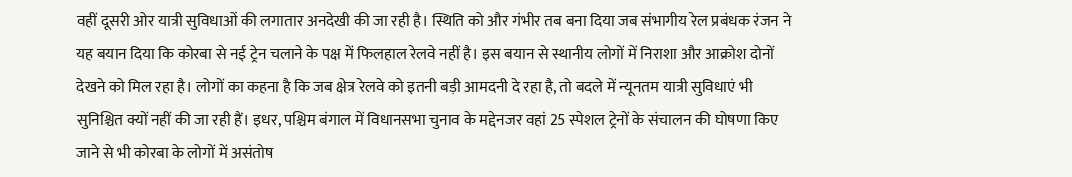वहीं दूसरी ओर यात्री सुविधाओं की लगातार अनदेखी की जा रही है। स्थिति को और गंभीर तब बना दिया जब संभागीय रेल प्रबंधक रंजन ने यह बयान दिया कि कोरबा से नई ट्रेन चलाने के पक्ष में फिलहाल रेलवे नहीं है। इस बयान से स्थानीय लोगों में निराशा और आक्रोश दोनों देखने को मिल रहा है। लोगों का कहना है कि जब क्षेत्र रेलवे को इतनी बड़ी आमदनी दे रहा है, तो बदले में न्यूनतम यात्री सुविधाएं भी सुनिश्चित क्यों नहीं की जा रही हैं। इधर, पश्चिम बंगाल में विधानसभा चुनाव के मद्देनजर वहां 25 स्पेशल ट्रेनों के संचालन की घोषणा किए जाने से भी कोरबा के लोगों में असंतोष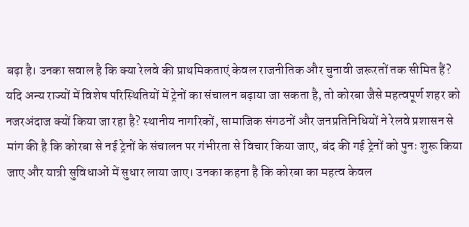बढ़ा है। उनका सवाल है कि क्या रेलवे की प्राथमिकताएं केवल राजनीतिक और चुनावी जरूरतों तक सीमित हैं? यदि अन्य राज्यों में विशेष परिस्थितियों में ट्रेनों का संचालन बढ़ाया जा सकता है, तो कोरबा जैसे महत्वपूर्ण शहर को नजरअंदाज क्यों किया जा रहा है? स्थानीय नागरिकों, सामाजिक संगठनों और जनप्रतिनिधियों ने रेलवे प्रशासन से मांग की है कि कोरबा से नई ट्रेनों के संचालन पर गंभीरता से विचार किया जाए, बंद की गई ट्रेनों को पुनः शुरू किया जाए और यात्री सुविधाओं में सुधार लाया जाए। उनका कहना है कि कोरबा का महत्व केवल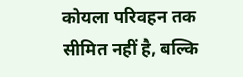कोयला परिवहन तक सीमित नहीं है, बल्कि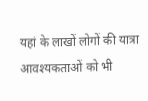यहां के लाखों लोगों की यात्रा आवश्यकताओं को भी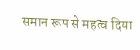समान रूप से महत्व दिया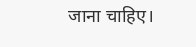जाना चाहिए।